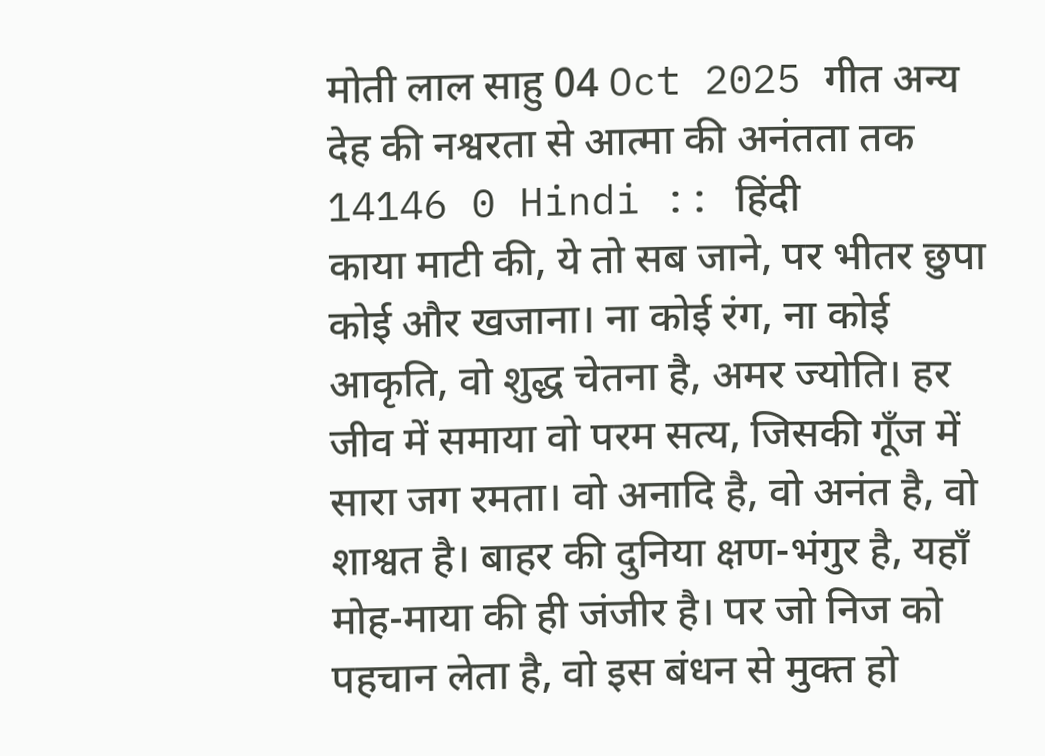मोती लाल साहु 04 Oct 2025 गीत अन्य देह की नश्वरता से आत्मा की अनंतता तक 14146 0 Hindi :: हिंदी
काया माटी की, ये तो सब जाने, पर भीतर छुपा कोई और खजाना। ना कोई रंग, ना कोई आकृति, वो शुद्ध चेतना है, अमर ज्योति। हर जीव में समाया वो परम सत्य, जिसकी गूँज में सारा जग रमता। वो अनादि है, वो अनंत है, वो शाश्वत है। बाहर की दुनिया क्षण-भंगुर है, यहाँ मोह-माया की ही जंजीर है। पर जो निज को पहचान लेता है, वो इस बंधन से मुक्त हो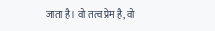जाता है। वो तत्व प्रेम है, वो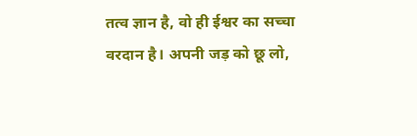तत्व ज्ञान है, वो ही ईश्वर का सच्चा वरदान है। अपनी जड़ को छू लो,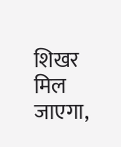शिखर मिल जाएगा,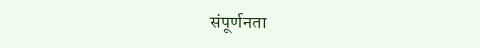संपूर्णनता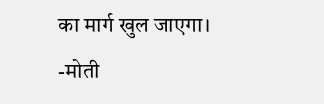का मार्ग खुल जाएगा। -मोती